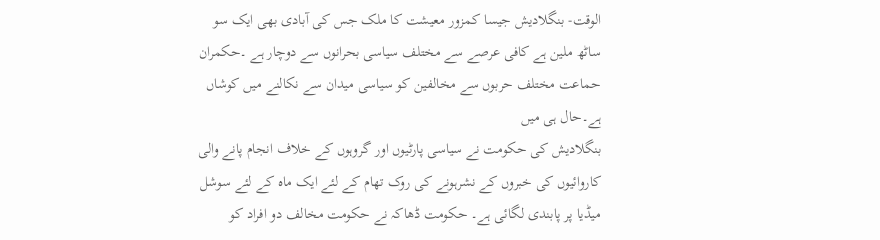الوقت- بنگلادیش جیسا کمزور معیشت کا ملک جس کی آبادی بھی ایک سو ساٹھ ملین ہے کافی عرصے سے مختلف سیاسی بحرانوں سے دوچار ہے ۔حکمران حماعت مختلف حربوں سے مخالفین کو سیاسی میدان سے نکالنے میں کوشاں ہے۔حال ہی میں
بنگلادیش کی حکومت نے سیاسی پارٹیوں اور گروہوں کے خلاف انجام پانے والی کاروائیوں کی خبروں کے نشرہونے کی روک تھام کے لئے ایک ماہ کے لئے سوشل میڈیا پر پابندی لگائی ہے۔ حکومت ڈھاکہ نے حکومت مخالف دو افراد کو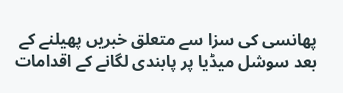پھانسی کی سزا سے متعلق خبریں پھیلنے کے بعد سوشل میڈیا پر پابندی لگانے کے اقدامات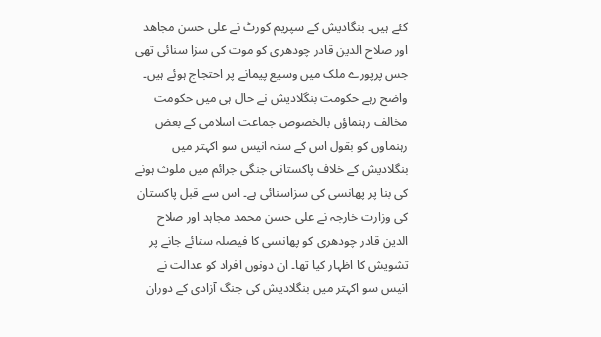کئے ہیں۔ بنگادیش کے سپریم کورٹ نے علی حسن مجاھد اور صلاح الدین قادر چودھری کو موت کی سزا سنائی تھی جس پرپورے ملک میں وسیع پیمانے پر احتجاج ہوئے ہیں۔ واضح رہے حکومت بنگلادیش نے حال ہی میں حکومت مخالف رہنماؤں بالخصوص جماعت اسلامی کے بعض رہنماوں کو بقول اس کے سنہ انیس سو اکہتر میں بنگلادیش کے خلاف پاکستانی جنگی جرائم میں ملوث ہونے کی بنا پر پھانسی کی سزاسنائی ہے۔ اس سے قبل پاکستان کی وزارت خارجہ نے علی حسن محمد مجاہد اور صلاح الدین قادر چودھری کو پھانسی کا فیصلہ سنائے جانے پر تشویش کا اظہار کیا تھا۔ ان دونوں افراد کو عدالت نے انیس سو اکہتر میں بنگلادیش کی جنگ آزادی کے دوران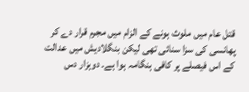قتل عام میں ملوث ہونے کے الزام میں مجرم قرار دے کر پھانسی کی سزا سنائی تھی لیکن بنگلادیش میں عدالت کے اس فیصلے پر کافی ہنگامہ ہوا ہے۔ دوہزار دس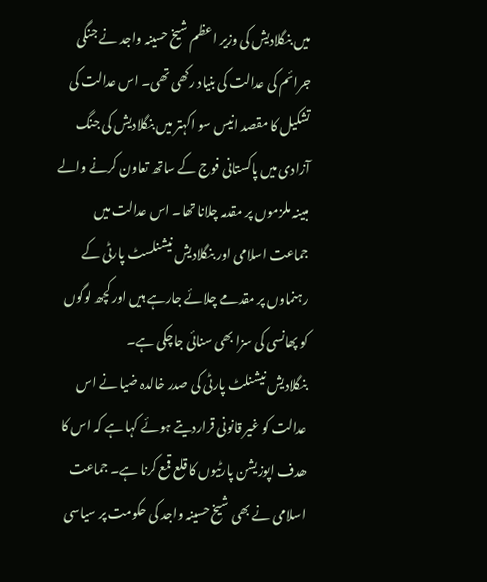میں بنگلادیش کی وزیر اعظم شیخ حسینہ واجد نے جنگی جرائم کی عدالت کی بنیاد رکھی تھی۔ اس عدالت کی تشکیل کا مقصد انیس سو اکہتر میں بنگلادیش کی جنگ آزادی میں پاکستانی فوج کے ساتھ تعاون کرنے والے مبینہ ملزموں پر مقدمہ چلانا تھا۔ اس عدالت میں جماعت اسلامی اور بنگلادیش نیشنلسٹ پارٹی کے رہنماوں پر مقدمے چلائے جارہے ہیں اور کچھ لوگوں کو پھانسی کی سزا بھی سنائی جاچکی ہے۔
بنگلادیش نیشنلٹ پارٹی کی صدر خالدہ ضیا نے اس عدالت کو غیر قانونی قراردیتے ہوئے کہا ہے کہ اس کا ھدف اپوزیشن پارٹیوں کا قلع قمع کرنا ہے۔ جماعت اسلامی نے بھی شیخ حسینہ واجد کی حکومت پر سیاسی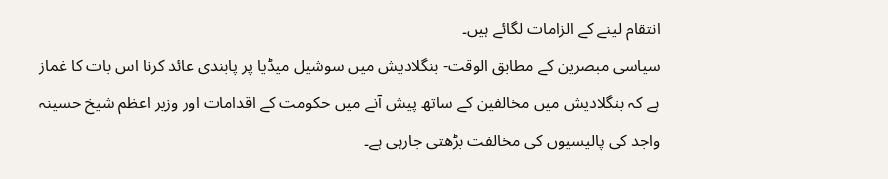انتقام لینے کے الزامات لگائے ہیں۔
سیاسی مبصرین کے مطابق الوقت- بنگلادیش میں سوشیل میڈیا پر پابندی عائد کرنا اس بات کا غماز ہے کہ بنگلادیش میں مخالفین کے ساتھ پیش آنے میں حکومت کے اقدامات اور وزیر اعظم شیخ حسینہ واجد کی پالیسیوں کی مخالفت بڑھتی جارہی ہے۔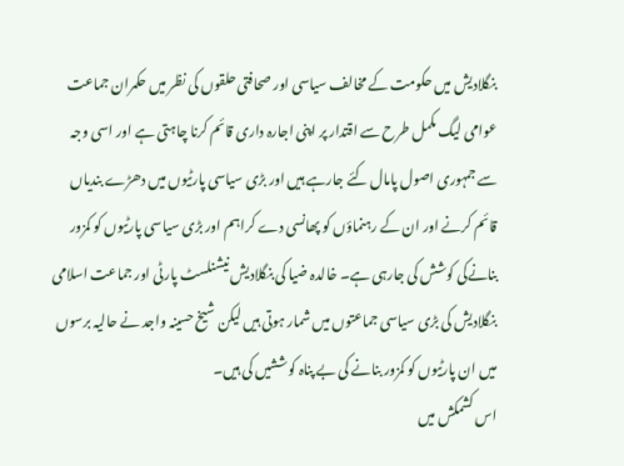بنگلادیش میں حکومت کے مخالف سیاسی اور صحافتی حلقوں کی نظر میں حکمران جماعت عوامی لیگ مکمل طرح سے اقتدار پر اپنی اجارہ داری قائم کرنا چاہتی ہے اور اسی وجہ سے جمہوری اصول پامال کئے جارہے ہیں اور بڑی سیاسی پارٹیوں میں دھڑے بندیاں قائم کرنے اور ان کے رہنماؤں کو پھانسی دے کراہم اور بڑی سیاسی پارٹیوں کو کمزور بنانےکی کوشش کی جارہی ہے۔ خالدہ ضیا کی بنگلادیش نیشنلسٹ پارٹی اور جماعت اسلامی بنگلادیش کی بڑی سیاسی جماعتوں میں شمار ہوتی ہیں لیکن شیخ حسینہ واجد نے حالیہ برسوں میں ان پارٹیوں کو کمزور بنانے کی بے پناہ کوششیں کی ہیں۔
اس کشمکش میں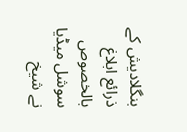بنگلادیش کے ذرائع ابلاغ بالخصوص سوشل میڈیا نے شیخ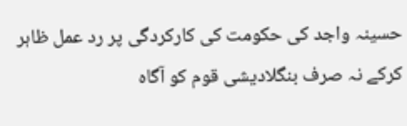حسینہ واجد کی حکومت کی کارکردگی پر رد عمل ظاہر کرکے نہ صرف بنگلادیشی قوم کو آگاہ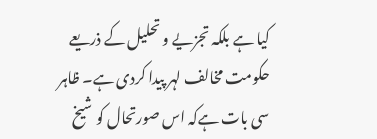کیا ہے بلکہ تجزیے و تحلیل کے ذریعے حکومت مخالف لہر پیدا کردی ہے۔ ظاہر سی بات ہےکہ اس صورتحال کو شیخ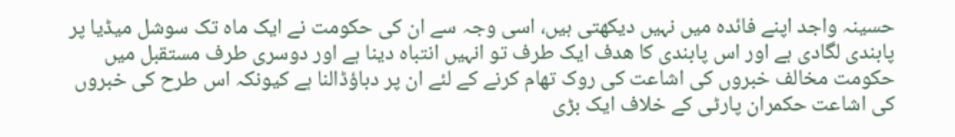حسینہ واجد اپنے فائدہ میں نہیں دیکھتی ہیں، اسی وجہ سے ان کی حکومت نے ایک ماہ تک سوشل میڈیا پر پابندی لگادی ہے اور اس پابندی کا ھدف ایک طرف تو انہیں انتباہ دینا ہے اور دوسری طرف مستقبل میں حکومت مخالف خبروں کی اشاعت کی روک تھام کرنے کے لئے ان پر دباؤڈالنا ہے کیونکہ اس طرح کی خبروں کی اشاعت حکمران پارٹی کے خلاف ایک بڑی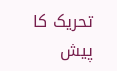تحریک کا پیش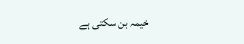خیمہ بن سکتی ہے